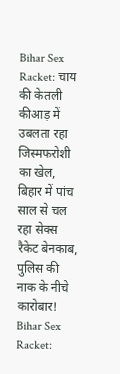Bihar Sex Racket: चाय की केतली कीआड़ में उबलता रहा जिस्मफरोशी का खेल, बिहार में पांच साल से चल रहा सेक्स रैकेट बेनकाब, पुलिस की नाक के नीचे कारोबार!
Bihar Sex Racket: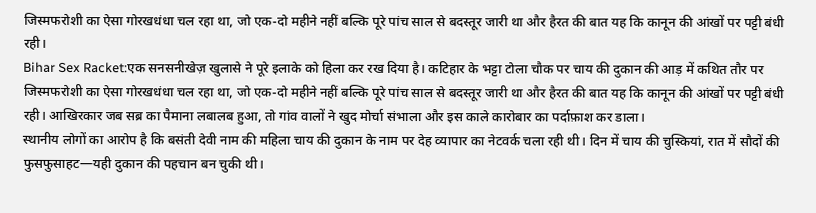जिस्मफरोशी का ऐसा गोरखधंधा चल रहा था, जो एक-दो महीने नहीं बल्कि पूरे पांच साल से बदस्तूर जारी था और हैरत की बात यह कि कानून की आंखों पर पट्टी बंधी रही।
Bihar Sex Racket:एक सनसनीखेज़ खुलासे ने पूरे इलाके को हिला कर रख दिया है। कटिहार के भट्टा टोला चौक पर चाय की दुकान की आड़ में कथित तौर पर जिस्मफरोशी का ऐसा गोरखधंधा चल रहा था, जो एक-दो महीने नहीं बल्कि पूरे पांच साल से बदस्तूर जारी था और हैरत की बात यह कि कानून की आंखों पर पट्टी बंधी रही। आखिरकार जब सब्र का पैमाना लबालब हुआ, तो गांव वालों ने खुद मोर्चा संभाला और इस काले कारोबार का पर्दाफ़ाश कर डाला।
स्थानीय लोगों का आरोप है कि बसंती देवी नाम की महिला चाय की दुकान के नाम पर देह व्यापार का नेटवर्क चला रही थी। दिन में चाय की चुस्कियां, रात में सौदों की फुसफुसाहट—यही दुकान की पहचान बन चुकी थी।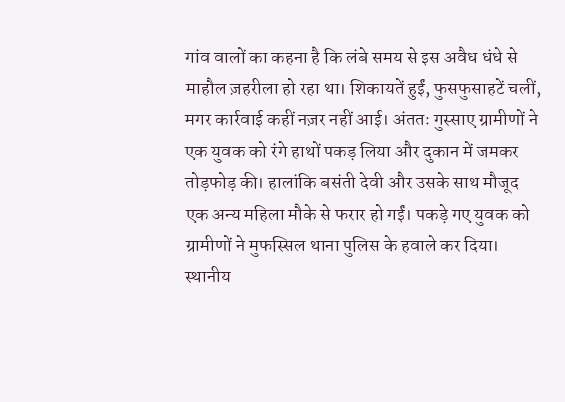गांव वालों का कहना है कि लंबे समय से इस अवैध धंधे से माहौल ज़हरीला हो रहा था। शिकायतें हुईं, फुसफुसाहटें चलीं, मगर कार्रवाई कहीं नज़र नहीं आई। अंततः गुस्साए ग्रामीणों ने एक युवक को रंगे हाथों पकड़ लिया और दुकान में जमकर तोड़फोड़ की। हालांकि बसंती देवी और उसके साथ मौजूद एक अन्य महिला मौके से फरार हो गईं। पकड़े गए युवक को ग्रामीणों ने मुफस्सिल थाना पुलिस के हवाले कर दिया।
स्थानीय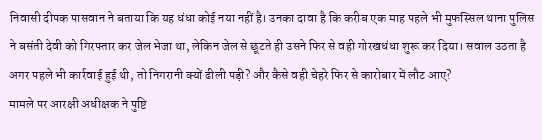निवासी दीपक पासवान ने बताया कि यह धंधा कोई नया नहीं है। उनका दावा है कि करीब एक माह पहले भी मुफस्सिल थाना पुलिस ने बसंती देवी को गिरफ्तार कर जेल भेजा था, लेकिन जेल से छूटते ही उसने फिर से वही गोरखधंधा शुरू कर दिया। सवाल उठता है अगर पहले भी कार्रवाई हुई थी, तो निगरानी क्यों ढीली पड़ी? और कैसे वही चेहरे फिर से कारोबार में लौट आए?
मामले पर आरक्षी अधीक्षक ने पुष्टि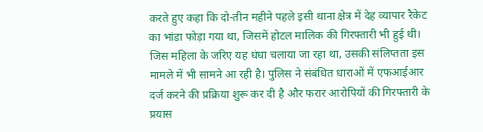करते हुए कहा कि दो-तीन महीने पहले इसी थाना क्षेत्र में देह व्यापार रैकेट का भांडा फोड़ा गया था, जिसमें होटल मालिक की गिरफ्तारी भी हुई थी। जिस महिला के जरिए यह धंधा चलाया जा रहा था, उसकी संलिप्तता इस मामले में भी सामने आ रही है। पुलिस ने संबंधित धाराओं में एफआईआर दर्ज करने की प्रक्रिया शुरू कर दी है और फरार आरोपियों की गिरफ्तारी के प्रयास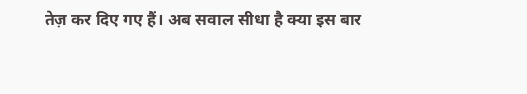तेज़ कर दिए गए हैं। अब सवाल सीधा है क्या इस बार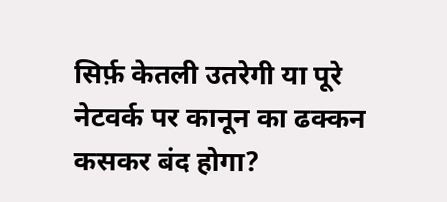सिर्फ़ केतली उतरेगी या पूरे नेटवर्क पर कानून का ढक्कन कसकर बंद होगा?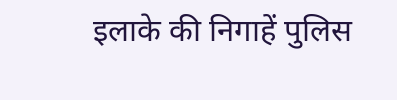इलाके की निगाहें पुलिस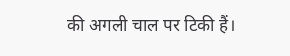की अगली चाल पर टिकी हैं।